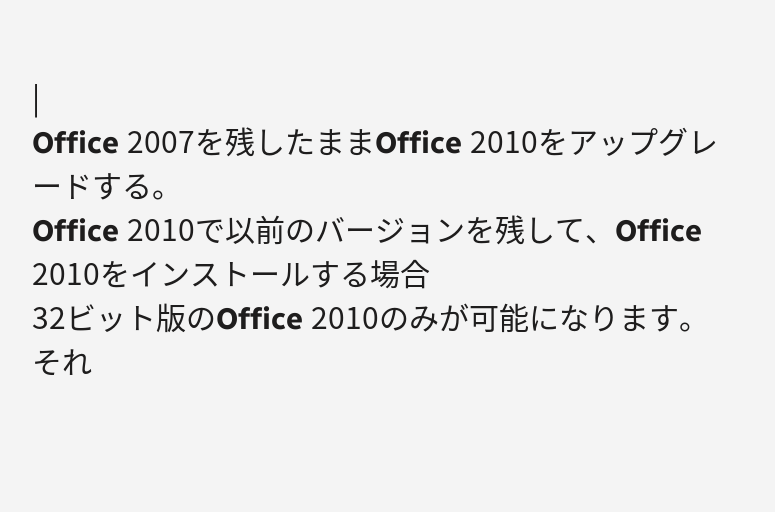|
Office 2007を残したままOffice 2010をアップグレードする。
Office 2010で以前のバージョンを残して、Office 2010をインストールする場合
32ビット版のOffice 2010のみが可能になります。
それ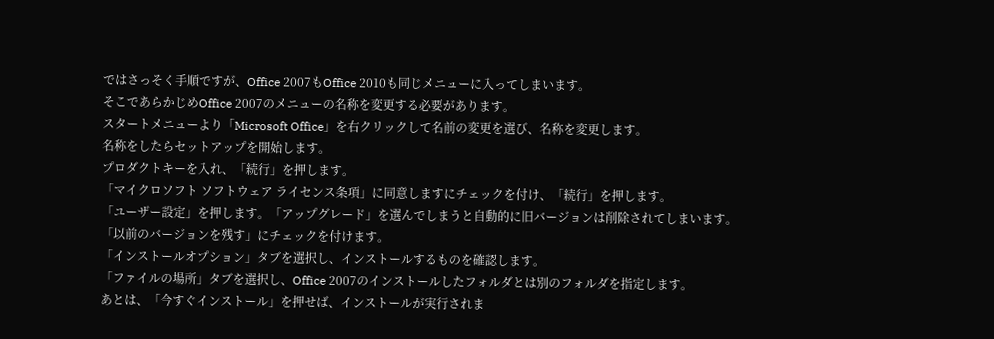ではさっそく手順ですが、Office 2007もOffice 2010も同じメニューに入ってしまいます。
そこであらかじめOffice 2007のメニューの名称を変更する必要があります。
スタートメニューより「Microsoft Office」を右クリックして名前の変更を選び、名称を変更します。
名称をしたらセットアップを開始します。
プロダクトキーを入れ、「続行」を押します。
「マイクロソフト ソフトウェア ライセンス条項」に同意しますにチェックを付け、「続行」を押します。
「ユーザー設定」を押します。「アップグレード」を選んでしまうと自動的に旧バージョンは削除されてしまいます。
「以前のバージョンを残す」にチェックを付けます。
「インストールオプション」タブを選択し、インストールするものを確認します。
「ファイルの場所」タブを選択し、Office 2007のインストールしたフォルダとは別のフォルダを指定します。
あとは、「今すぐインストール」を押せば、インストールが実行されま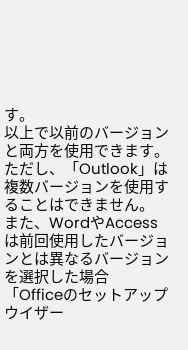す。
以上で以前のバージョンと両方を使用できます。
ただし、「Outlook」は複数バージョンを使用することはできません。
また、WordやAccessは前回使用したバージョンとは異なるバージョンを選択した場合
「Officeのセットアップウイザー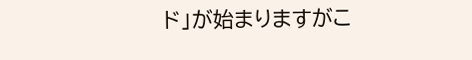ド」が始まりますがこ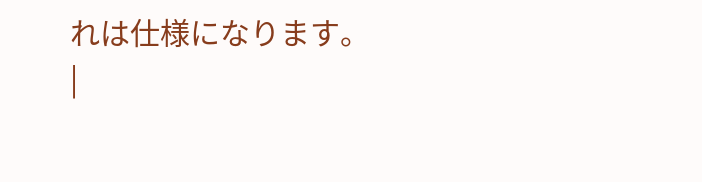れは仕様になります。
|